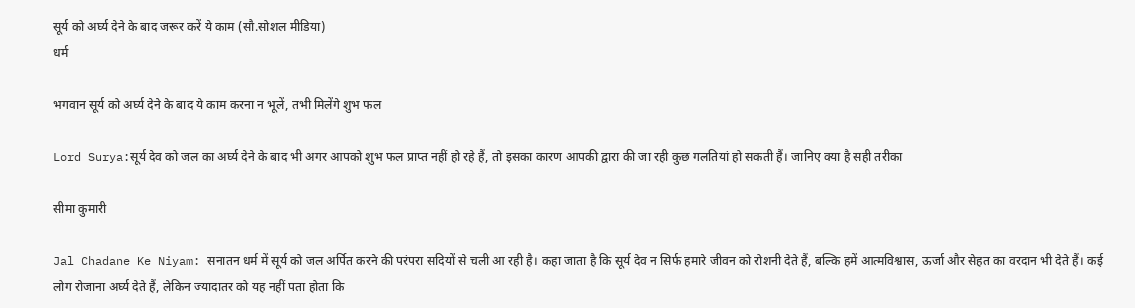सूर्य को अर्घ्य देने के बाद जरूर करें ये काम (सौ.सोशल मीडिया)
धर्म

भगवान सूर्य को अर्घ्य देने के बाद ये काम करना न भूलें, तभी मिलेंगे शुभ फल

Lord Surya:सूर्य देव को जल का अर्घ्य देने के बाद भी अगर आपको शुभ फल प्राप्त नहीं हो रहे हैं, तो इसका कारण आपकी द्वारा की जा रही कुछ गलतियां हो सकती हैं। जानिए क्या है सही तरीका

सीमा कुमारी

Jal Chadane Ke Niyam: सनातन धर्म में सूर्य को जल अर्पित करने की परंपरा सदियों से चली आ रही है। कहा जाता है कि सूर्य देव न सिर्फ हमारे जीवन को रोशनी देते हैं, बल्कि हमें आत्मविश्वास, ऊर्जा और सेहत का वरदान भी देते हैं। कई लोग रोजाना अर्घ्य देते हैं, लेकिन ज्यादातर को यह नहीं पता होता कि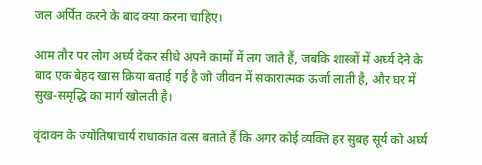जल अर्पित करने के बाद क्या करना चाहिए।

आम तौर पर लोग अर्घ्य देकर सीधे अपने कामों में लग जाते हैं, जबकि शास्त्रों में अर्घ्य देने के बाद एक बेहद खास क्रिया बताई गई है जो जीवन में सकारात्मक ऊर्जा लाती है, और घर में सुख-समृद्धि का मार्ग खोलती है।

वृंदावन के ज्योतिषाचार्य राधाकांत वत्स बताते हैं कि अगर कोई व्यक्ति हर सुबह सूर्य को अर्घ्य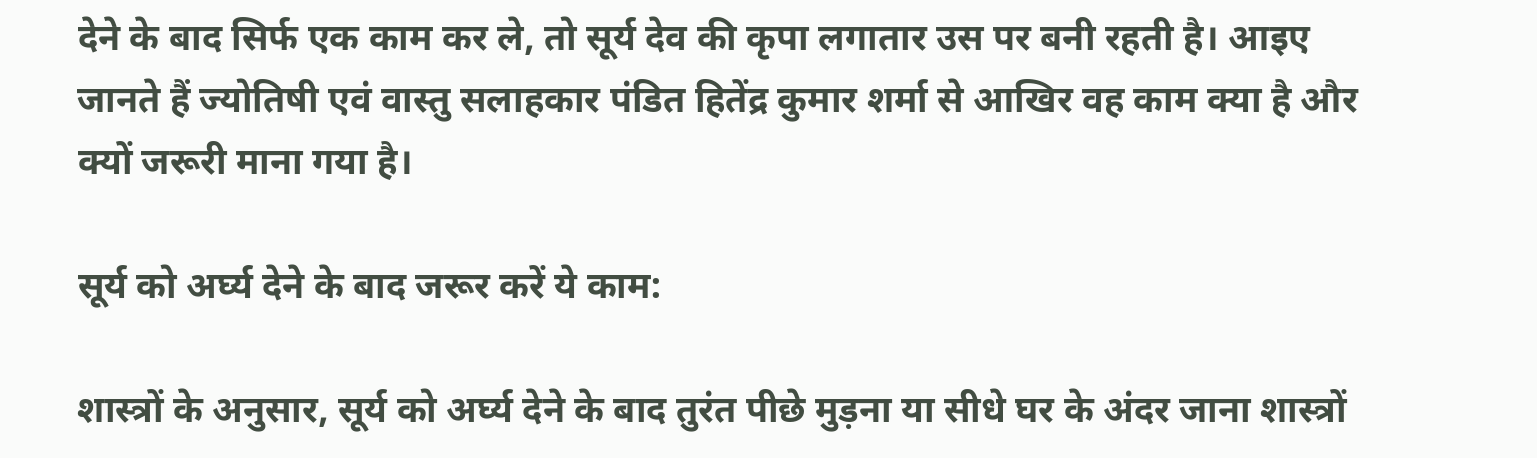देने के बाद सिर्फ एक काम कर ले, तो सूर्य देव की कृपा लगातार उस पर बनी रहती है। आइए जानते हैं ज्योतिषी एवं वास्तु सलाहकार पंडित हितेंद्र कुमार शर्मा से आखिर वह काम क्या है और क्यों जरूरी माना गया है।

सूर्य को अर्घ्य देने के बाद जरूर करें ये काम:

शास्त्रों के अनुसार, सूर्य को अर्घ्य देने के बाद तुरंत पीछे मुड़ना या सीधे घर के अंदर जाना शास्त्रों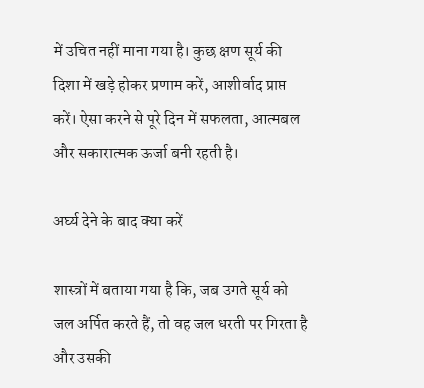में उचित नहीं माना गया है। कुछ क्षण सूर्य की दिशा में खड़े होकर प्रणाम करें, आशीर्वाद प्राप्त करें। ऐसा करने से पूरे दिन में सफलता, आत्मबल और सकारात्मक ऊर्जा बनी रहती है।

अर्घ्य देने के बाद क्या करें

शास्त्रों में बताया गया है कि, जब उगते सूर्य को जल अर्पित करते हैं, तो वह जल धरती पर गिरता है और उसकी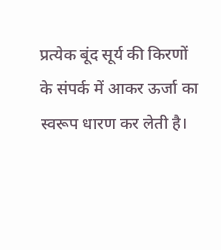प्रत्येक बूंद सूर्य की किरणों के संपर्क में आकर ऊर्जा का स्वरूप धारण कर लेती है।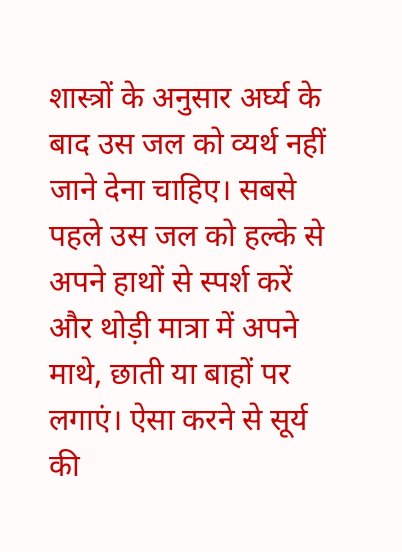शास्त्रों के अनुसार अर्घ्य के बाद उस जल को व्यर्थ नहीं जाने देना चाहिए। सबसे पहले उस जल को हल्के से अपने हाथों से स्पर्श करें और थोड़ी मात्रा में अपने माथे, छाती या बाहों पर लगाएं। ऐसा करने से सूर्य की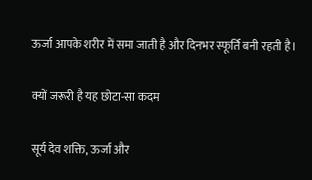ऊर्जा आपके शरीर में समा जाती है और दिनभर स्फूर्ति बनी रहती है।

क्यों जरूरी है यह छोटा-सा कदम

सूर्य देव शक्ति, ऊर्जा और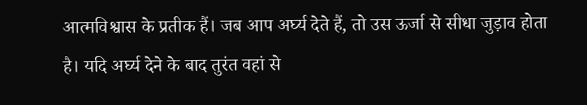आत्मविश्वास के प्रतीक हैं। जब आप अर्घ्य देते हैं, तो उस ऊर्जा से सीधा जुड़ाव होता है। यदि अर्घ्य देने के बाद तुरंत वहां से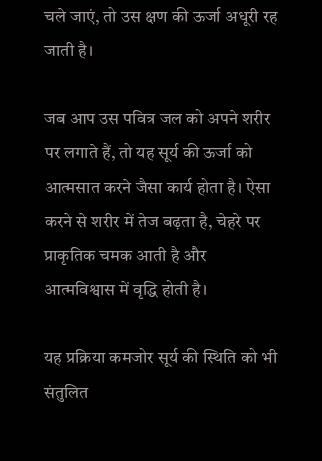चले जाएं, तो उस क्षण की ऊर्जा अधूरी रह जाती है।

जब आप उस पवित्र जल को अपने शरीर पर लगाते हैं, तो यह सूर्य की ऊर्जा को आत्मसात करने जैसा कार्य होता है। ऐसा करने से शरीर में तेज बढ़ता है, चेहरे पर प्राकृतिक चमक आती है और आत्मविश्वास में वृद्धि होती है।

यह प्रक्रिया कमजोर सूर्य की स्थिति को भी संतुलित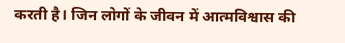करती है। जिन लोगों के जीवन में आत्मविश्वास की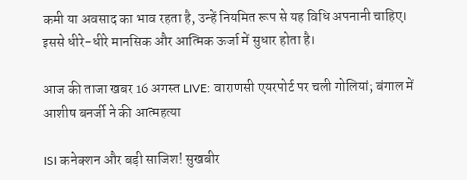कमी या अवसाद का भाव रहता है, उन्हें नियमित रूप से यह विधि अपनानी चाहिए। इससे धीरे-धीरे मानसिक और आत्मिक ऊर्जा में सुधार होता है।

आज की ताजा खबर 16 अगस्त LIVE: वाराणसी एयरपोर्ट पर चली गोलियां; बंगाल में आशीष बनर्जी ने की आत्महत्या

ISI कनेक्शन और बड़ी साजिश! सुखबीर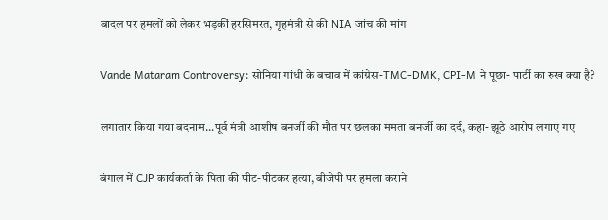बादल पर हमलों को लेकर भड़कीं हरसिमरत, गृहमंत्री से की NIA जांच की मांग

Vande Mataram Controversy: सोनिया गांधी के बचाव में कांग्रेस-TMC-DMK, CPI-M ने पूछा- पार्टी का रुख क्या है?

लगातार किया गया बदनाम...पूर्व मंत्री आशीष बनर्जी की मौत पर छलका ममता बनर्जी का दर्द, कहा- झूठे आरोप लगाए गए

बंगाल में CJP कार्यकर्ता के पिता की पीट-पीटकर हत्या, बीजेपी पर हमला कराने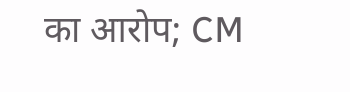का आरोप; CM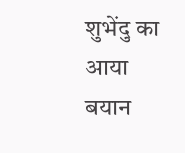शुभेंदु का आया बयान